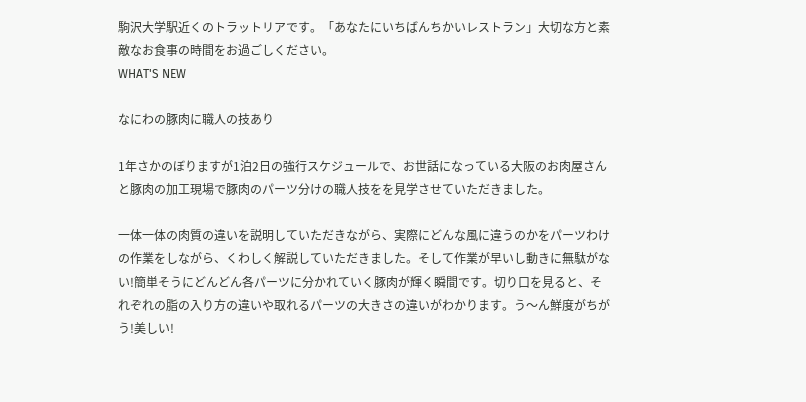駒沢大学駅近くのトラットリアです。「あなたにいちばんちかいレストラン」大切な方と素敵なお食事の時間をお過ごしください。
WHAT'S NEW

なにわの豚肉に職人の技あり

1年さかのぼりますが1泊2日の強行スケジュールで、お世話になっている大阪のお肉屋さんと豚肉の加工現場で豚肉のパーツ分けの職人技をを見学させていただきました。

一体一体の肉質の違いを説明していただきながら、実際にどんな風に違うのかをパーツわけの作業をしながら、くわしく解説していただきました。そして作業が早いし動きに無駄がない!簡単そうにどんどん各パーツに分かれていく豚肉が輝く瞬間です。切り口を見ると、それぞれの脂の入り方の違いや取れるパーツの大きさの違いがわかります。う〜ん鮮度がちがう!美しい!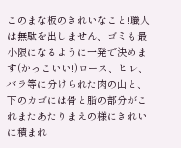このまな板のきれいなこと!職人は無駄を出しません、ゴミも最小限になるように一発で決めます(かっこいい!)ロース、ヒレ、バラ等に分けられた肉の山と、下のカゴには骨と脂の部分がこれまたあたりまえの様にきれいに積まれ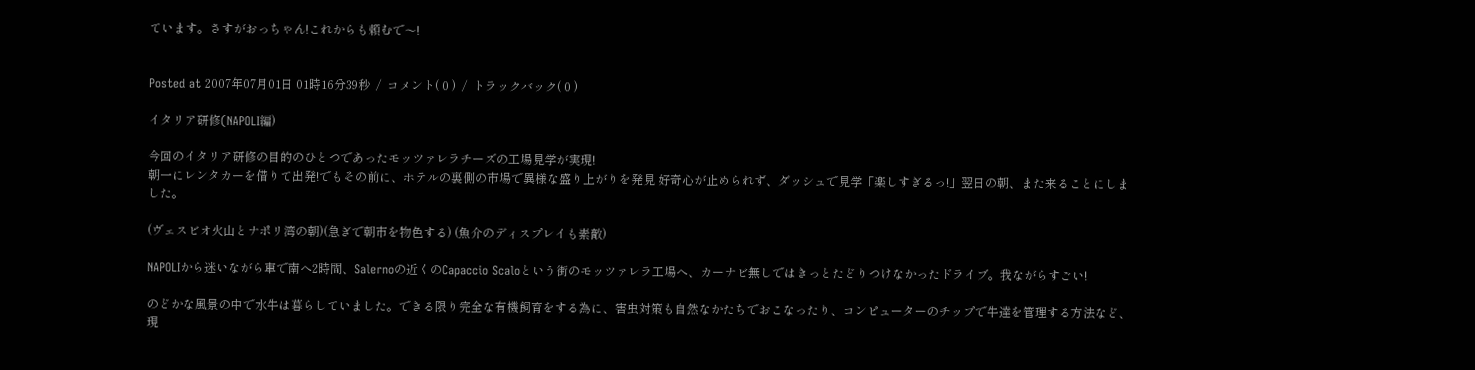ています。さすがおっちゃん!これからも頼むで〜!


Posted at 2007年07月01日 01時16分39秒  /  コメント( 0 )  /  トラックバック( 0 )

イタリア研修(NAPOLI編)

今回のイタリア研修の目的のひとつであったモッツァレラチーズの工場見学が実現!
朝一にレンタカーを借りて出発!でもその前に、ホテルの裏側の市場で異様な盛り上がりを発見 好奇心が止められず、ダッシュで見学「楽しすぎるっ!」翌日の朝、また来ることにしました。

(ヴェスビオ火山とナポリ湾の朝)(急ぎで朝市を物色する) (魚介のディスプレイも素敵)

NAPOLIから迷いながら車で南へ2時間、Salernoの近くのCapaccio Scaloという街のモッツァレラ工場へ、カーナビ無しではきっとたどりつけなかったドライブ。我ながらすごい!

のどかな風景の中で水牛は暮らしていました。できる限り完全な有機飼育をする為に、害虫対策も自然なかたちでおこなったり、コンピューターのチップで牛達を管理する方法など、現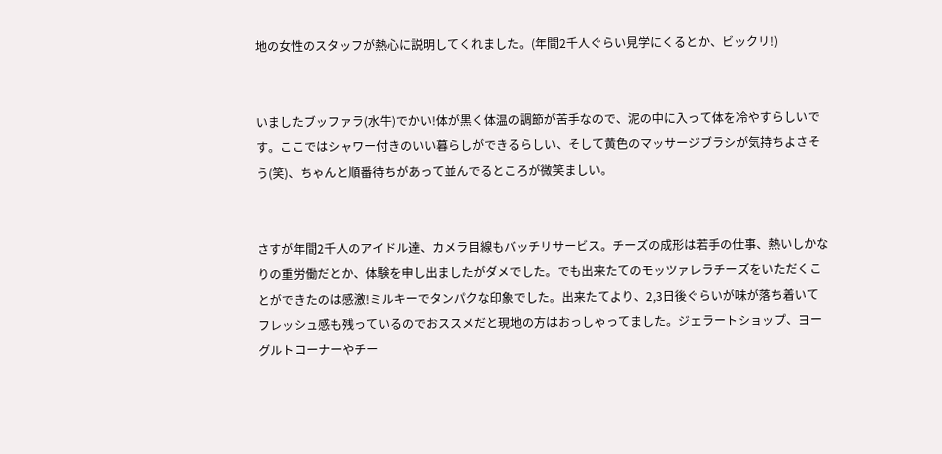地の女性のスタッフが熱心に説明してくれました。(年間2千人ぐらい見学にくるとか、ビックリ!)


いましたブッファラ(水牛)でかい!体が黒く体温の調節が苦手なので、泥の中に入って体を冷やすらしいです。ここではシャワー付きのいい暮らしができるらしい、そして黄色のマッサージブラシが気持ちよさそう(笑)、ちゃんと順番待ちがあって並んでるところが微笑ましい。


さすが年間2千人のアイドル達、カメラ目線もバッチリサービス。チーズの成形は若手の仕事、熱いしかなりの重労働だとか、体験を申し出ましたがダメでした。でも出来たてのモッツァレラチーズをいただくことができたのは感激!ミルキーでタンパクな印象でした。出来たてより、2,3日後ぐらいが味が落ち着いてフレッシュ感も残っているのでおススメだと現地の方はおっしゃってました。ジェラートショップ、ヨーグルトコーナーやチー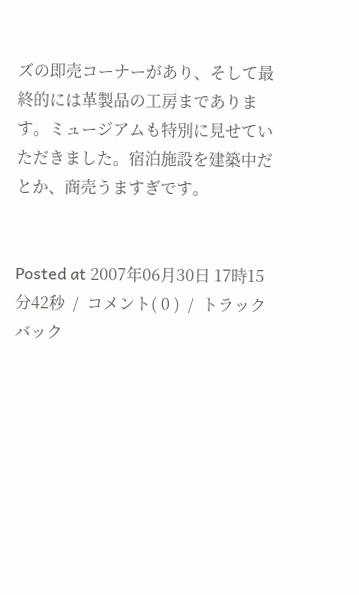ズの即売コーナーがあり、そして最終的には革製品の工房まであります。ミュージアムも特別に見せていただきました。宿泊施設を建築中だとか、商売うますぎです。


Posted at 2007年06月30日 17時15分42秒  /  コメント( 0 )  /  トラックバック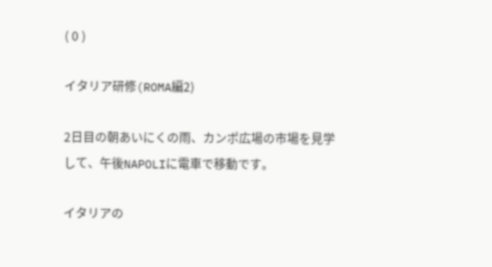( 0 )

イタリア研修(ROMA編2)

2日目の朝あいにくの雨、カンポ広場の市場を見学して、午後NAPOLIに電車で移動です。

イタリアの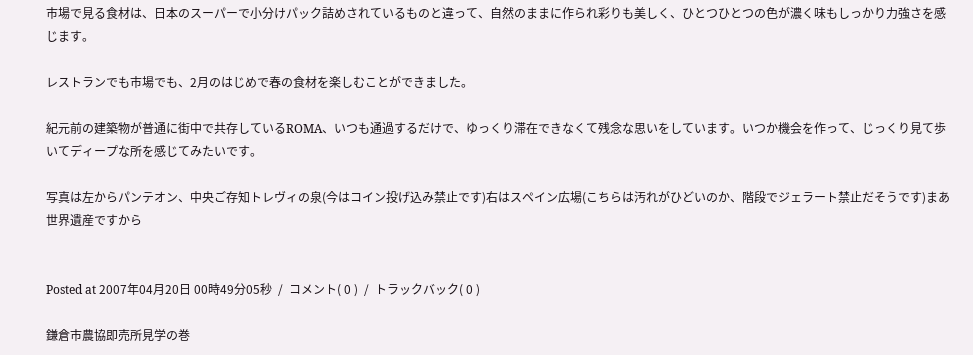市場で見る食材は、日本のスーパーで小分けパック詰めされているものと違って、自然のままに作られ彩りも美しく、ひとつひとつの色が濃く味もしっかり力強さを感じます。

レストランでも市場でも、2月のはじめで春の食材を楽しむことができました。

紀元前の建築物が普通に街中で共存しているROMA、いつも通過するだけで、ゆっくり滞在できなくて残念な思いをしています。いつか機会を作って、じっくり見て歩いてディープな所を感じてみたいです。

写真は左からパンテオン、中央ご存知トレヴィの泉(今はコイン投げ込み禁止です)右はスペイン広場(こちらは汚れがひどいのか、階段でジェラート禁止だそうです)まあ世界遺産ですから


Posted at 2007年04月20日 00時49分05秒  /  コメント( 0 )  /  トラックバック( 0 )

鎌倉市農協即売所見学の巻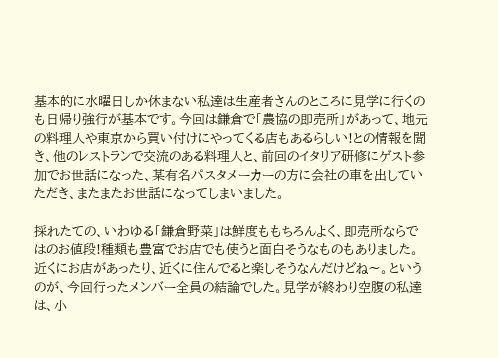基本的に水曜日しか休まない私達は生産者さんのところに見学に行くのも日帰り強行が基本です。今回は鎌倉で「農協の即売所」があって、地元の料理人や東京から買い付けにやってくる店もあるらしい!との情報を聞き、他のレストランで交流のある料理人と、前回のイタリア研修にゲスト参加でお世話になった、某有名パスタメーカーの方に会社の車を出していただき、またまたお世話になってしまいました。

採れたての、いわゆる「鎌倉野菜」は鮮度ももちろんよく、即売所ならではのお値段!種類も豊富でお店でも使うと面白そうなものもありました。
近くにお店があったり、近くに住んでると楽しそうなんだけどね〜。というのが、今回行ったメンバー全員の結論でした。見学が終わり空腹の私達は、小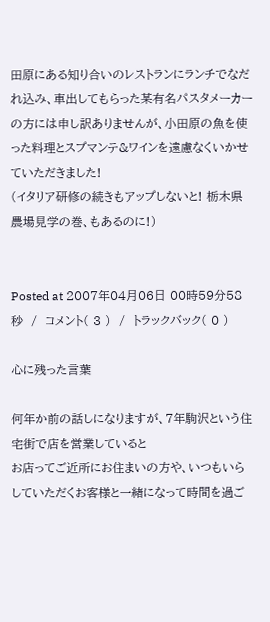田原にある知り合いのレストランにランチでなだれ込み、車出してもらった某有名パスタメーカーの方には申し訳ありませんが、小田原の魚を使った料理とスプマンテ&ワインを遠慮なくいかせていただきました!
(イタリア研修の続きもアップしないと! 栃木県農場見学の巻、もあるのに!)


Posted at 2007年04月06日 00時59分58秒  /  コメント( 3 )  /  トラックバック( 0 )

心に残った言葉

何年か前の話しになりますが、7年駒沢という住宅街で店を営業していると
お店ってご近所にお住まいの方や、いつもいらしていただくお客様と一緒になって時間を過ご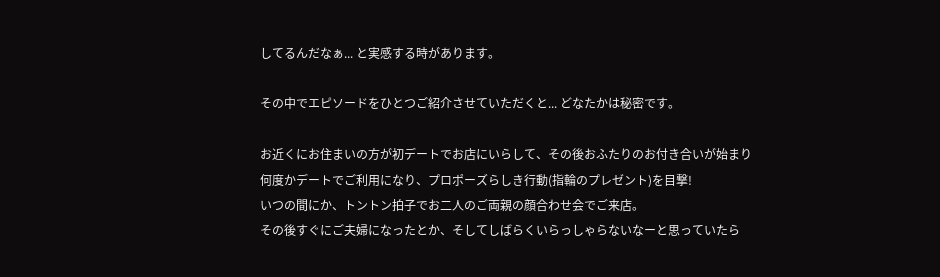してるんだなぁ... と実感する時があります。

その中でエピソードをひとつご紹介させていただくと... どなたかは秘密です。

お近くにお住まいの方が初デートでお店にいらして、その後おふたりのお付き合いが始まり
何度かデートでご利用になり、プロポーズらしき行動(指輪のプレゼント)を目撃!
いつの間にか、トントン拍子でお二人のご両親の顔合わせ会でご来店。
その後すぐにご夫婦になったとか、そしてしばらくいらっしゃらないなーと思っていたら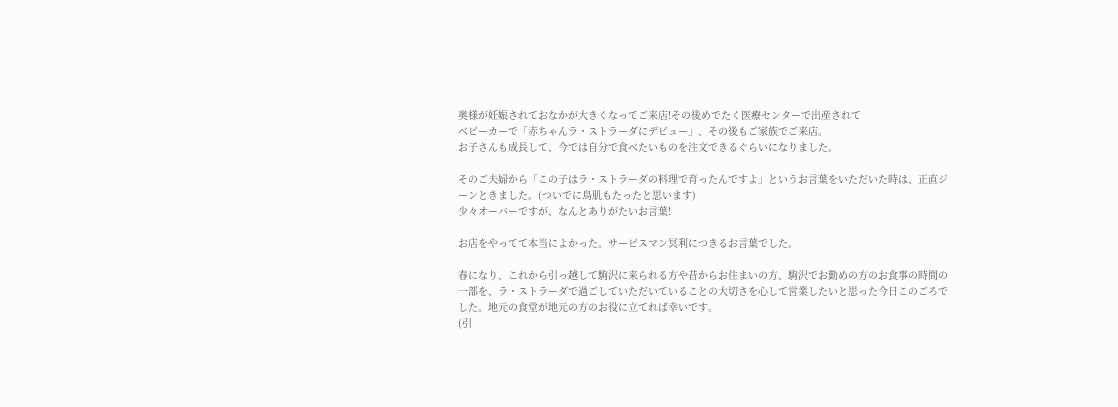奥様が妊娠されておなかが大きくなってご来店!その後めでたく医療センターで出産されて
ベビーカーで「赤ちゃんラ・ストラーダにデビュー」、その後もご家族でご来店。
お子さんも成長して、今では自分で食べたいものを注文できるぐらいになりました。

そのご夫婦から「この子はラ・ストラーダの料理で育ったんですよ」というお言葉をいただいた時は、正直ジーンときました。(ついでに鳥肌もたったと思います)
少々オーバーですが、なんとありがたいお言葉!

お店をやってて本当によかった。サービスマン冥利につきるお言葉でした。

春になり、これから引っ越して駒沢に来られる方や昔からお住まいの方、駒沢でお勤めの方のお食事の時間の一部を、ラ・ストラーダで過ごしていただいていることの大切さを心して営業したいと思った今日このごろでした。地元の食堂が地元の方のお役に立てれば幸いです。
(引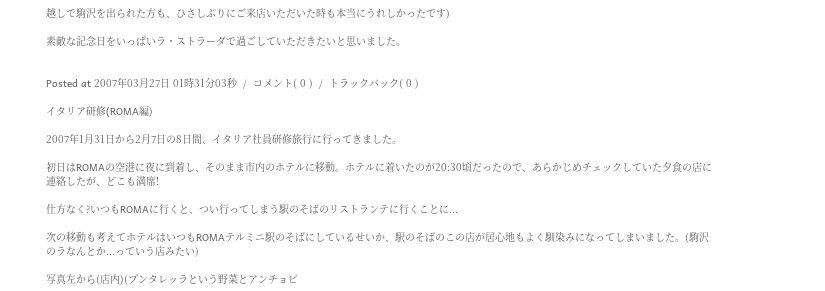越しで駒沢を出られた方も、ひさしぶりにご来店いただいた時も本当にうれしかったです)

素敵な記念日をいっぱいラ・ストラーダで過ごしていただきたいと思いました。


Posted at 2007年03月27日 01時31分03秒  /  コメント( 0 )  /  トラックバック( 0 )

イタリア研修(ROMA編)

2007年1月31日から2月7日の8日間、イタリア社員研修旅行に行ってきました。

初日はROMAの空港に夜に到着し、そのまま市内のホテルに移動。ホテルに着いたのが20:30頃だったので、あらかじめチェックしていた夕食の店に連絡したが、どこも満席!

仕方なく?いつもROMAに行くと、つい行ってしまう駅のそばのリストランテに行くことに...

次の移動も考えてホテルはいつもROMAテルミニ駅のそばにしているせいか、駅のそばのこの店が居心地もよく馴染みになってしまいました。(駒沢のラなんとか...っていう店みたい)

写真左から(店内)(プンタレッラという野菜とアンチョビ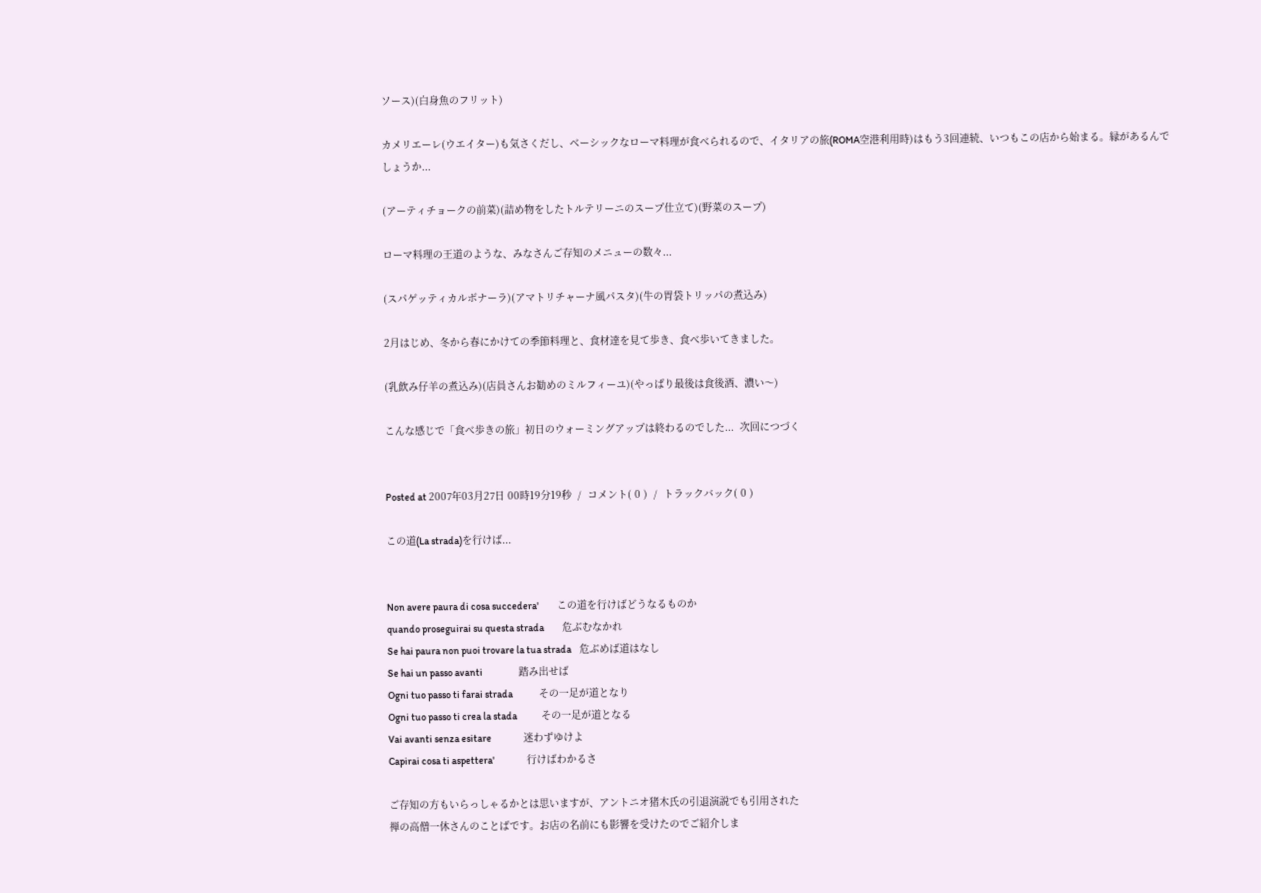ソース)(白身魚のフリット)

カメリエーレ(ウエイター)も気さくだし、ベーシックなローマ料理が食べられるので、イタリアの旅(ROMA空港利用時)はもう3回連続、いつもこの店から始まる。縁があるんでしょうか...

(アーティチョークの前菜)(詰め物をしたトルテリーニのスープ仕立て)(野菜のスープ)

ローマ料理の王道のような、みなさんご存知のメニューの数々...

(スパゲッティカルボナーラ)(アマトリチャーナ風パスタ)(牛の胃袋トリッパの煮込み)

2月はじめ、冬から春にかけての季節料理と、食材達を見て歩き、食べ歩いてきました。

(乳飲み仔羊の煮込み)(店員さんお勧めのミルフィーユ)(やっぱり最後は食後酒、濃い〜)

こんな感じで「食べ歩きの旅」初日のウォーミングアップは終わるのでした...  次回につづく


Posted at 2007年03月27日 00時19分19秒  /  コメント( 0 )  /  トラックバック( 0 )

この道(La strada)を行けば...


Non avere paura di cosa succedera'         この道を行けばどうなるものか
quando proseguirai su questa strada         危ぶむなかれ
Se hai paura non puoi trovare la tua strada    危ぶめば道はなし
Se hai un passo avanti                  踏み出せば
Ogni tuo passo ti farai strada             その一足が道となり
Ogni tuo passo ti crea la stada            その一足が道となる
Vai avanti senza esitare                迷わずゆけよ
Capirai cosa ti aspettera'                行けばわかるさ

ご存知の方もいらっしゃるかとは思いますが、アントニオ猪木氏の引退演説でも引用された
禅の高僧一休さんのことばです。お店の名前にも影響を受けたのでご紹介しま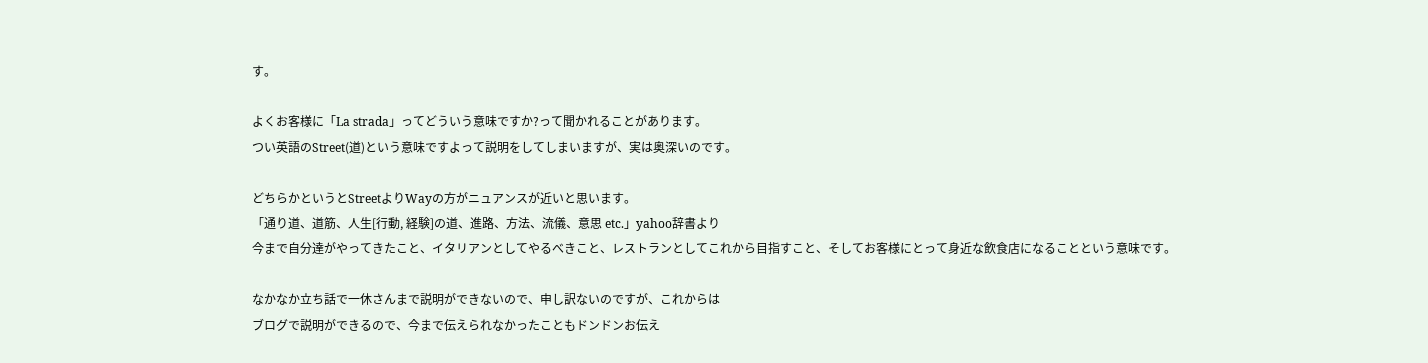す。

よくお客様に「La strada」ってどういう意味ですか?って聞かれることがあります。
つい英語のStreet(道)という意味ですよって説明をしてしまいますが、実は奥深いのです。

どちらかというとStreetよりWayの方がニュアンスが近いと思います。
「通り道、道筋、人生[行動, 経験]の道、進路、方法、流儀、意思 etc.」yahoo辞書より
今まで自分達がやってきたこと、イタリアンとしてやるべきこと、レストランとしてこれから目指すこと、そしてお客様にとって身近な飲食店になることという意味です。

なかなか立ち話で一休さんまで説明ができないので、申し訳ないのですが、これからは
ブログで説明ができるので、今まで伝えられなかったこともドンドンお伝え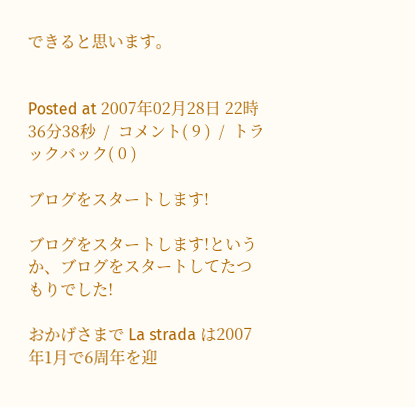できると思います。


Posted at 2007年02月28日 22時36分38秒  /  コメント( 9 )  /  トラックバック( 0 )

ブログをスタートします!

ブログをスタートします!というか、ブログをスタートしてたつもりでした!

おかげさまで La strada は2007年1月で6周年を迎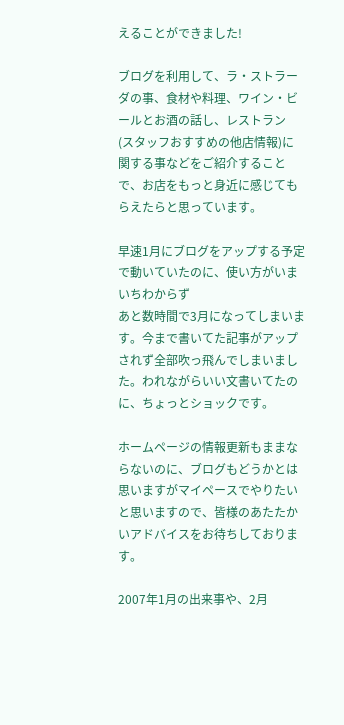えることができました!

ブログを利用して、ラ・ストラーダの事、食材や料理、ワイン・ビールとお酒の話し、レストラン
(スタッフおすすめの他店情報)に関する事などをご紹介することで、お店をもっと身近に感じてもらえたらと思っています。

早速1月にブログをアップする予定で動いていたのに、使い方がいまいちわからず
あと数時間で3月になってしまいます。今まで書いてた記事がアップされず全部吹っ飛んでしまいました。われながらいい文書いてたのに、ちょっとショックです。

ホームページの情報更新もままならないのに、ブログもどうかとは思いますがマイペースでやりたいと思いますので、皆様のあたたかいアドバイスをお待ちしております。

2007年1月の出来事や、2月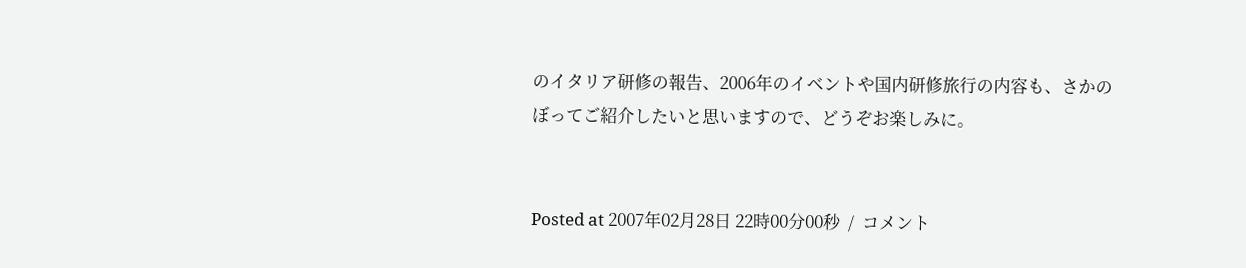のイタリア研修の報告、2006年のイベントや国内研修旅行の内容も、さかのぼってご紹介したいと思いますので、どうぞお楽しみに。


Posted at 2007年02月28日 22時00分00秒  /  コメント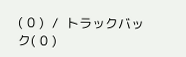( 0 )  /  トラックバック( 0 )